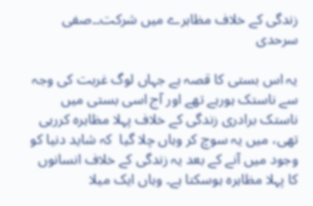زندگی کے خلاف مظاہرے میں شرکت۔۔صفی سرحدی

یہ اس بستی کا قصہ ہے جہاں لوگ غربت کی وجہ سے ناستک ہورہے تهے اور آج اسی بستی میں ناستک برادری زندگی کے خلاف پہلا مظاہرہ کررہی تھی، میں یہ سوچ کر وہاں چلا گیا  کہ شاید دنیا کو وجود میں آنے کے بعد یہ زندگی کے خلاف انسانوں کا پہلا مظاہرہ ہوسکتا ہے۔ وہاں ایک میلا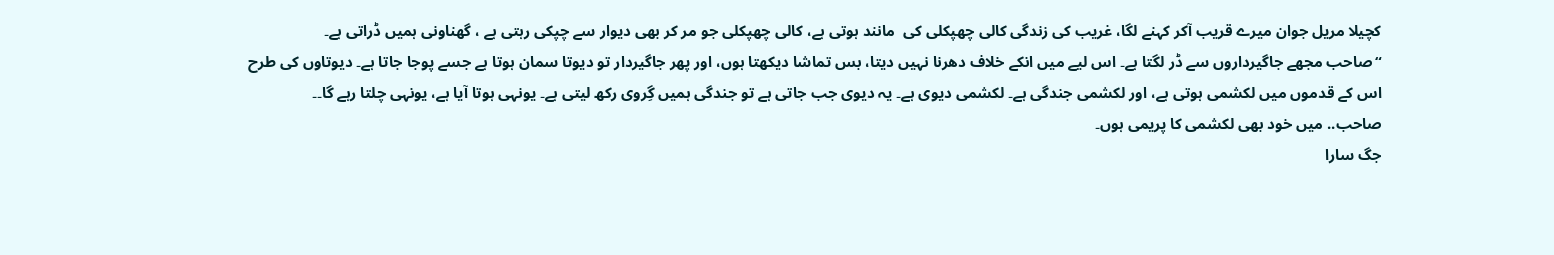کچیلا مریل جوان میرے قریب آکر کہنے لگا، غریب کی زندگی کالی چھپکلی کی  مانند ہوتی ہے، کالی چھپکلی جو مر کر بھی دیوار سے چپکی رہتی ہے ، گھناونی ہمیں ڈراتی ہے۔
“صاحب مجھے جاگیرداروں سے ڈر لگتا ہے۔ اس لیے میں انکے خلاف دھرنا نہیں دیتا، بس تماشا دیکھتا ہوں، اور پهر جاگیردار تو دیوتا سمان ہوتا ہے جسے پوجا جاتا ہے۔ دیوتاوں کی طرح اس کے قدموں میں لکشمی ہوتی ہے، اور لکشمی جندگی ہے۔ لکشمی دیوی ہے۔ یہ دیوی جب جاتی ہے تو جندگی ہمیں گِروی رکھ لیتی ہے۔ یونہی ہوتا آیا ہے، یونہی چلتا رہے گا۔۔
صاحب.. میں خود بھی لکشمی کا پریمی ہوں۔
جگ سارا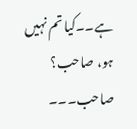ہے۔۔کیا تم نہیں ہو، صاحب؟
صاحب۔۔۔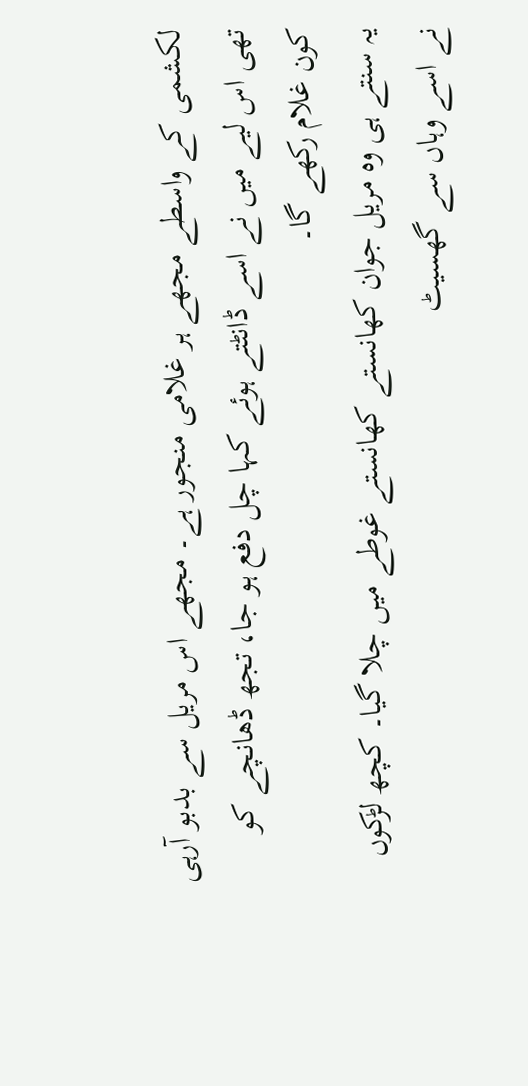لکشمی کے واسطے مجھے ہر غلامی منجور ہے۔ مجھے اس مریل سے بدبو آرہی تھی اس لیے میں نے اسے ڈانٹتے ہوئے کہا چل دفع ہو جا، تجھ ڈھانچے کو کون غلام رکھے گا۔
یہ سنتے ہی وہ مریل جوان کھانستے کهانستے غوطے میں چلا گیا۔ کچھ لڑکوں نے اسے وہاں سے گھسیٹ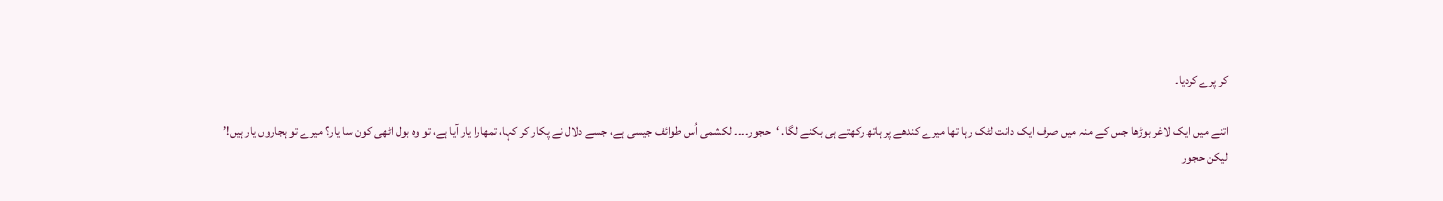کر پرے کردیا۔

اتنے میں ایک لاغر بوڑھا جس کے منہ میں صرف ایک دانت لٹک رہا تھا میرے کندھے پر ہاتھ رکھتے ہی بکنے لگا. ‘حجور۔۔۔۔ لکشمی اُس طوائف جیسی ہے، جسے دلال نے پکار کر کہا، تمهارا یار آیا ہے، تو وہ بول اٹھی کون سا یار؟ میرے تو ہجاروں یار ہیں!’
لیکن حجور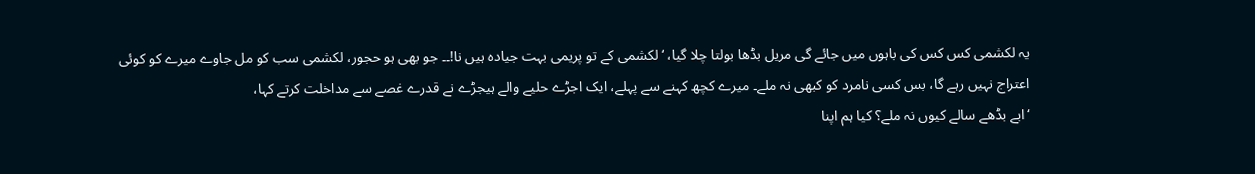یہ لکشمی کس کس کی باہوں میں جائے گی مریل بڈها بولتا چلا گیا، ‘لکشمی کے تو پریمی بہت جیادہ ہیں نا!۔۔ جو بھی ہو حجور، لکشمی سب کو مل جاوے میرے کو کوئی اعتراج نہیں رہے گا، بس کسی نامرد کو کبھی نہ ملے۔ میرے کچھ کہنے سے پہلے، ایک اجڑے حلیے والے ہیجڑے نے قدرے غصے سے مداخلت کرتے کہا،
‘ابے بڈھے سالے کیوں نہ ملے؟ کیا ہم اپنا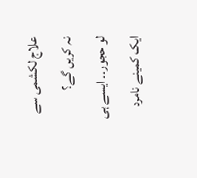علاج لکشمی سے نہ کریں گے؟
لو حجور۔۔ ایسے ہی ایک کمینے نامرد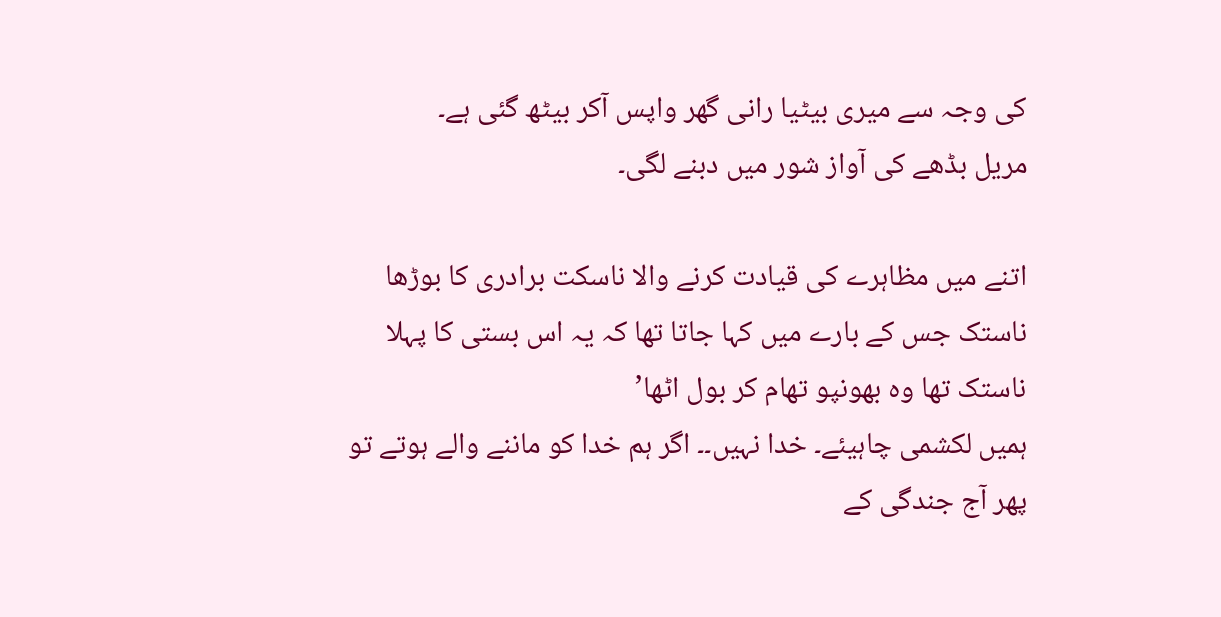کی وجہ سے میری بیٹیا رانی گھر واپس آکر بیٹھ گئی ہے۔
مریل بڈهے کی آواز شور میں دبنے لگی۔

اتنے میں مظاہرے کی قیادت کرنے والا ناسکت برادری کا بوڑھا ناستک جس کے بارے میں کہا جاتا تھا کہ یہ اس بستی کا پہلا ناستک تھا وہ بهونپو تھام کر بول اٹھا’
ہمیں لکشمی چاہیئے۔ خدا نہیں۔۔ اگر ہم خدا کو ماننے والے ہوتے تو پھر آج جندگی کے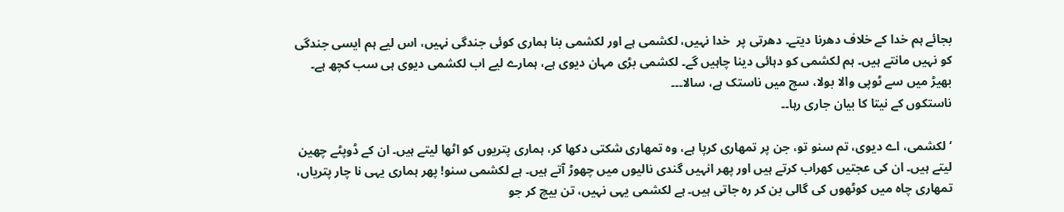بجائے ہم خدا کے خلاف دھرنا دیتے۔ دھرتی پر  خدا نہیں، لکشمی ہے اور لکشمی بنا ہماری کوئی جندگی نہیں، اس لیے ہم ایسی جندگی کو نہیں مانتے ہیں۔ ہم لکشمی کو دہائی دینا چاہیں گے۔ لکشمی بڑی مہان دیوی ہے، ہمارے لیے اب لکشمی دیوی ہی سب کچھ ہے۔
بهیڑ میں سے ٹوپی والا بولا، سچ میں ناستک ہے، سالا۔۔۔
ناستکوں کے نیتا کا بیان جاری رہا۔۔

‘لکشمی، اے دیوی، تم سنو تو، جن پر تمھاری کرپا ہے، وہ تمهاری شکتی دکھا کر، ہماری پتریوں کو اٹھا لیتے ہیں۔ ان کے ڈوپٹے چھین لیتے ہیں۔ ان کی عجتیں کهراب کرتے ہیں اور پھر انہیں گندی نالیوں میں چھوڑ آتے ہیں۔ ہے لکشمی سنو! پھر ہماری یہی نا چار پتریاں، تمھاری چاہ میں کوٹھوں کی گالی بن کر رہ جاتی ہیں۔ ہے لکشمی یہی نہیں، تن بیچ کر جو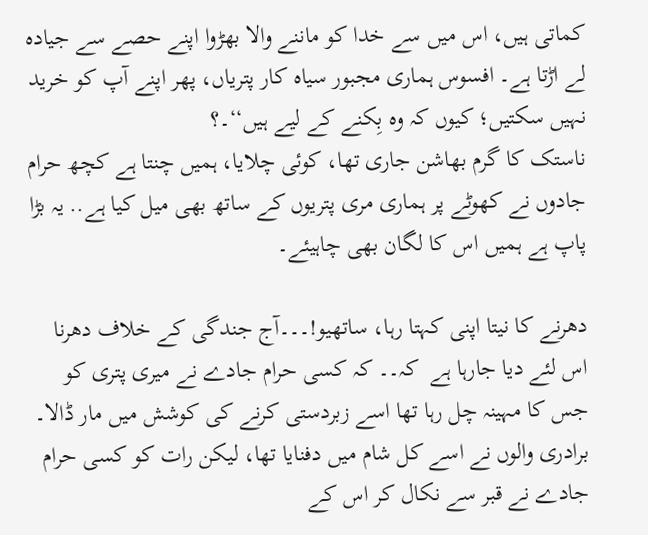کماتی ہیں، اس میں سے خدا کو ماننے والا بهڑوا اپنے حصے سے جیادہ لے اڑتا ہے۔ افسوس ہماری مجبور سیاہ کار پتریاں، پھر اپنے آپ کو خرید نہیں سکتیں؛ کیوں کہ وہ بِکنے کے لیے ہیں‘‘۔؟
ناستک کا گرم بهاشن جاری تها، کوئی چلایا، ہمیں چنتا ہے کچھ حرام جادوں نے کھوٹے پر ہماری مری پتریوں کے ساتھ بھی میل کیا ہے.. یہ بڑا پاپ ہے ہمیں اس کا لگان بھی چاہیئے۔

دھرنے کا نیتا اپنی کہتا رہا، ساتھیو!۔۔۔آج جندگی کے خلاف دهرنا اس لئے دیا جارہا ہے  کہ۔۔ کہ کسی حرام جادے نے میری پتری کو جس کا مہینہ چل رہا تھا اسے زبردستی کرنے کی کوشش میں مار ڈالا۔ برادری والوں نے اسے کل شام میں دفنایا تھا، لیکن رات کو کسی حرام جادے نے قبر سے نکال کر اس کے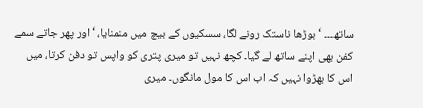ساتھ۔۔۔ ‘بوڑھا ناستک رونے لگا، سسکیوں کے بیچ میں منمنایا، ‘اور پھر جاتے سمے کفن بھی اپنے ساتھ لے گیا۔ کچھ نہیں تو میری پتری کو واپس تو دفن کرتا، میں اس کا بھڑوا نہیں کہ اب اس کا مول مانگوں۔ میری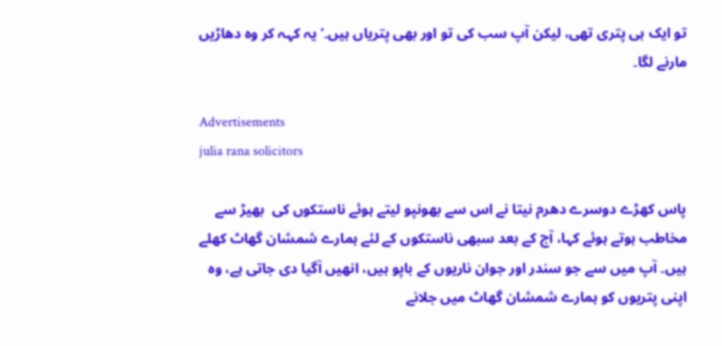تو ایک ہی پتری تهی، لیکن آپ سب کی تو اور بهی پتریاں ہیں۔’ یہ کہہ کر وہ دھاڑیں مارنے لگا۔

Advertisements
julia rana solicitors

پاس کھڑے دوسرے دھرم نیتا نے اس سے بھونپو لیتے ہوئے ناستکوں کی  بھیڑ سے مخاطب ہوتے ہوئے کہا، آج کے بعد سبھی ناستکوں کے لئے ہمارے شمشان گھاٹ کھلے ہیں۔ آپ میں سے جو سندر اور جوان ناریوں کے باپو ہیں، انھیں آگیا دی جاتی ہے، وہ اپنی پتریوں کو ہمارے شمشان گھاٹ میں جلانے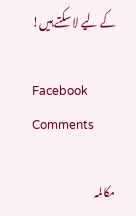کے لیے لا سکتے ہیں!

Facebook Comments

مکالمہ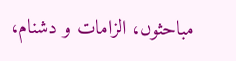مباحثوں، الزامات و دشنام،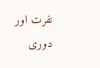نفرت اور دوری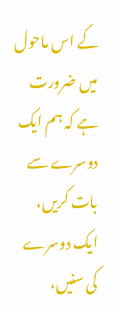کے اس ماحول میں ضرورت ہے کہ ہم ایک دوسرے سے بات کریں، ایک دوسرے کی سنیں،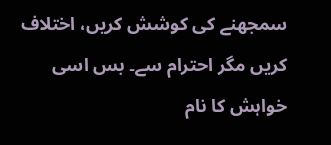سمجھنے کی کوشش کریں، اختلاف کریں مگر احترام سے۔ بس اسی خواہش کا نام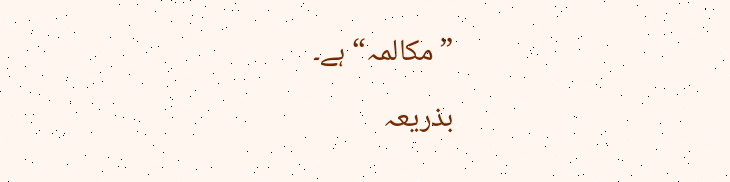”مکالمہ“ ہے۔

بذریعہ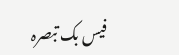فیس بک تبصرہ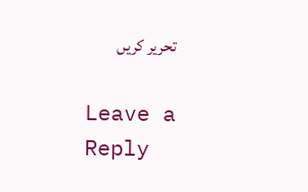تحریر کریں

Leave a Reply